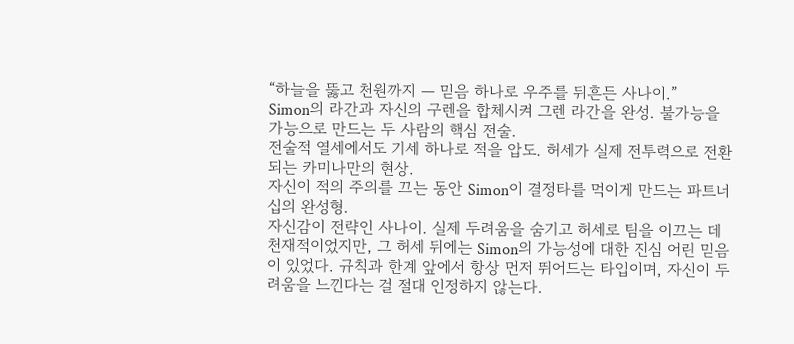“하늘을 뚫고 천원까지 — 믿음 하나로 우주를 뒤흔든 사나이.”
Simon의 라간과 자신의 구렌을 합체시켜 그렌 라간을 완성. 불가능을 가능으로 만드는 두 사람의 핵심 전술.
전술적 열세에서도 기세 하나로 적을 압도. 허세가 실제 전투력으로 전환되는 카미나만의 현상.
자신이 적의 주의를 끄는 동안 Simon이 결정타를 먹이게 만드는 파트너십의 완성형.
자신감이 전략인 사나이. 실제 두려움을 숨기고 허세로 팀을 이끄는 데 천재적이었지만, 그 허세 뒤에는 Simon의 가능성에 대한 진심 어린 믿음이 있었다. 규칙과 한계 앞에서 항상 먼저 뛰어드는 타입이며, 자신이 두려움을 느낀다는 걸 절대 인정하지 않는다.